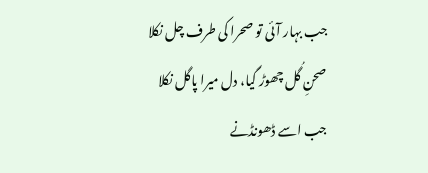جب بہار آئی تو صحرا کی طرف چل نکلا
صحنِ گُل چھوڑ گیا، دل میرا پاگل نکلا
جب اسے ڈھونڈنے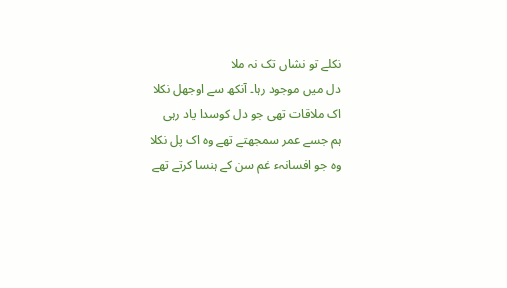نکلے تو نشاں تک نہ ملا
دل میں موجود رہا۔ آنکھ سے اوجھل نکلا
اک ملاقات تھی جو دل کوسدا یاد رہی
ہم جسے عمر سمجھتے تھے وہ اک پل نکلا
وہ جو افسانہء غم سن کے ہنسا کرتے تھے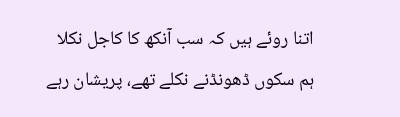اتنا روئے ہیں کہ سب آنکھ کا کاجل نکلا
ہم سکوں ڈھونڈنے نکلے تھے، پریشان رہے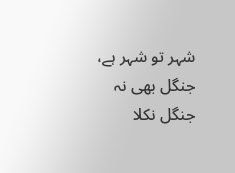شہر تو شہر ہے، جنگل بھی نہ جنگل نکلا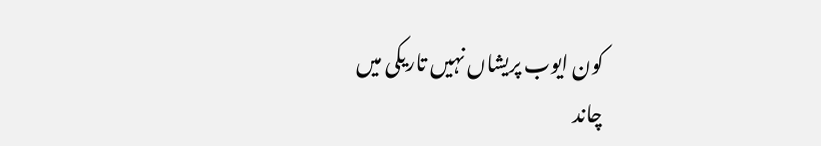کون ایوب پریشاں نہیں تاریکی میں
چاند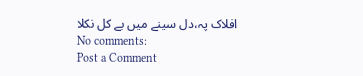افلاک پہ،دل سینے میں بے کل نکلا
No comments:
Post a Comment